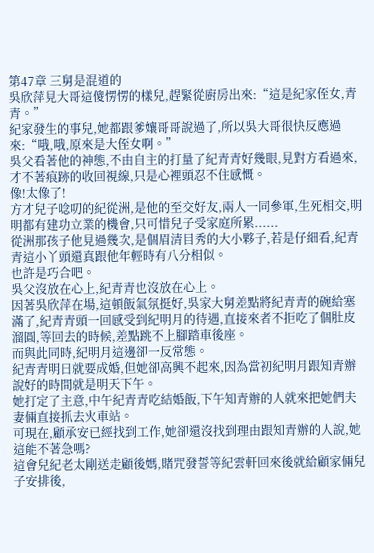第47章 三舅是混道的
吳欣萍見大哥這傻愣愣的樣兒,趕緊從廚房出來:“這是紀家侄女,青青。”
紀家發生的事兒,她都跟爹孃哥哥說過了,所以吳大哥很快反應過來:“哦,哦,原來是大侄女啊。”
吳父看著他的神態,不由自主的打量了紀青青好幾眼,見對方看過來,才不著痕跡的收回視線,只是心裡頭忍不住感慨。
像!太像了!
方才兒子唸叨的紀從洲,是他的至交好友,兩人一同參軍,生死相交,明明都有建功立業的機會,只可惜兒子受家庭所累......
從洲那孩子他見過幾次,是個眉清目秀的大小夥子,若是仔細看,紀青青這小丫頭還真跟他年輕時有八分相似。
也許是巧合吧。
吳父沒放在心上,紀青青也沒放在心上。
因著吳欣萍在場,這頓飯氣氛挺好,吳家大舅差點將紀青青的碗給塞滿了,紀青青頭一回感受到紀明月的待遇,直接來者不拒吃了個肚皮溜圓,等回去的時候,差點跳不上腳踏車後座。
而與此同時,紀明月這邊卻一反常態。
紀青青明日就要成婚,但她卻高興不起來,因為當初紀明月跟知青辦說好的時間就是明天下午。
她打定了主意,中午紀青青吃結婚飯,下午知青辦的人就來把她們夫妻倆直接抓去火車站。
可現在,顧承安已經找到工作,她卻還沒找到理由跟知青辦的人說,她這能不著急嗎?
這會兒紀老太剛送走顧後媽,賭咒發誓等紀雲軒回來後就給顧家倆兒子安排後,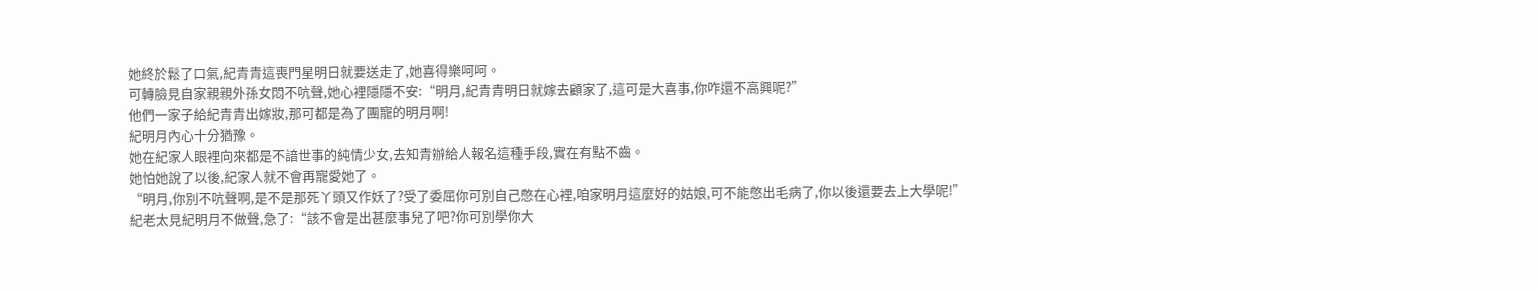她終於鬆了口氣,紀青青這喪門星明日就要送走了,她喜得樂呵呵。
可轉臉見自家親親外孫女悶不吭聲,她心裡隱隱不安:“明月,紀青青明日就嫁去顧家了,這可是大喜事,你咋還不高興呢?”
他們一家子給紀青青出嫁妝,那可都是為了團寵的明月啊!
紀明月內心十分猶豫。
她在紀家人眼裡向來都是不諳世事的純情少女,去知青辦給人報名這種手段,實在有點不齒。
她怕她說了以後,紀家人就不會再寵愛她了。
“明月,你別不吭聲啊,是不是那死丫頭又作妖了?受了委屈你可別自己憋在心裡,咱家明月這麼好的姑娘,可不能憋出毛病了,你以後還要去上大學呢!”
紀老太見紀明月不做聲,急了:“該不會是出甚麼事兒了吧?你可別學你大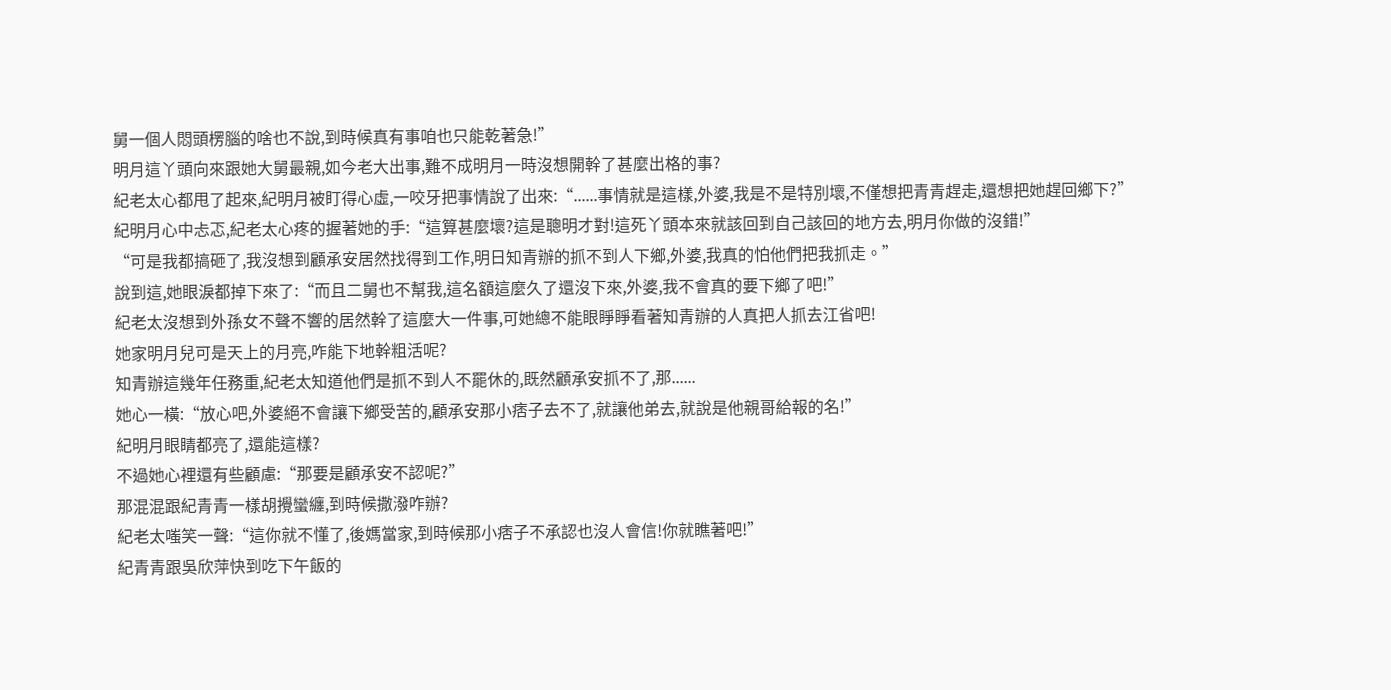舅一個人悶頭楞腦的啥也不說,到時候真有事咱也只能乾著急!”
明月這丫頭向來跟她大舅最親,如今老大出事,難不成明月一時沒想開幹了甚麼出格的事?
紀老太心都甩了起來,紀明月被盯得心虛,一咬牙把事情說了出來:“......事情就是這樣,外婆,我是不是特別壞,不僅想把青青趕走,還想把她趕回鄉下?”
紀明月心中忐忑,紀老太心疼的握著她的手:“這算甚麼壞?這是聰明才對!這死丫頭本來就該回到自己該回的地方去,明月你做的沒錯!”
“可是我都搞砸了,我沒想到顧承安居然找得到工作,明日知青辦的抓不到人下鄉,外婆,我真的怕他們把我抓走。”
說到這,她眼淚都掉下來了:“而且二舅也不幫我,這名額這麼久了還沒下來,外婆,我不會真的要下鄉了吧!”
紀老太沒想到外孫女不聲不響的居然幹了這麼大一件事,可她總不能眼睜睜看著知青辦的人真把人抓去江省吧!
她家明月兒可是天上的月亮,咋能下地幹粗活呢?
知青辦這幾年任務重,紀老太知道他們是抓不到人不罷休的,既然顧承安抓不了,那......
她心一橫:“放心吧,外婆絕不會讓下鄉受苦的,顧承安那小痞子去不了,就讓他弟去,就說是他親哥給報的名!”
紀明月眼睛都亮了,還能這樣?
不過她心裡還有些顧慮:“那要是顧承安不認呢?”
那混混跟紀青青一樣胡攪蠻纏,到時候撒潑咋辦?
紀老太嗤笑一聲:“這你就不懂了,後媽當家,到時候那小痞子不承認也沒人會信!你就瞧著吧!”
紀青青跟吳欣萍快到吃下午飯的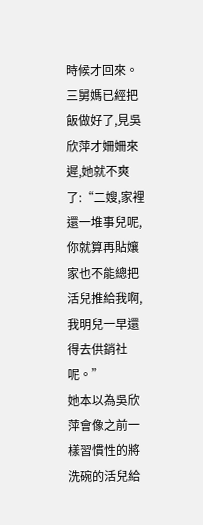時候才回來。
三舅媽已經把飯做好了,見吳欣萍才姍姍來遲,她就不爽了:“二嫂,家裡還一堆事兒呢,你就算再貼孃家也不能總把活兒推給我啊,我明兒一早還得去供銷社呢。”
她本以為吳欣萍會像之前一樣習慣性的將洗碗的活兒給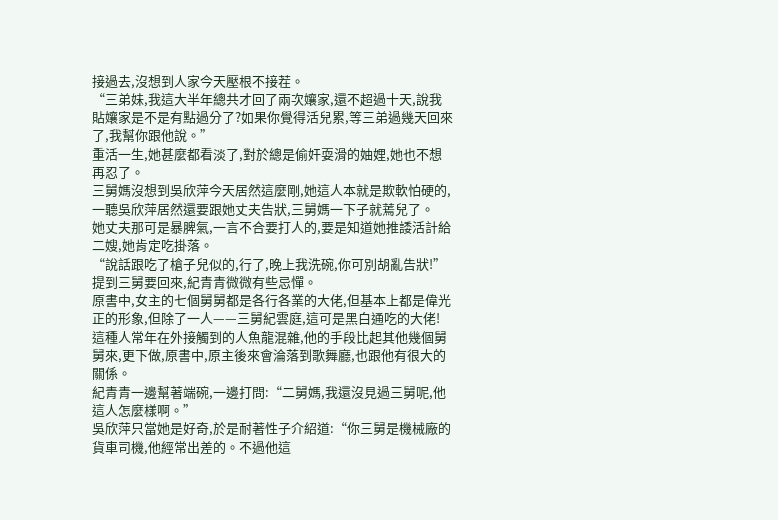接過去,沒想到人家今天壓根不接茬。
“三弟妹,我這大半年總共才回了兩次孃家,還不超過十天,說我貼孃家是不是有點過分了?如果你覺得活兒累,等三弟過幾天回來了,我幫你跟他說。”
重活一生,她甚麼都看淡了,對於總是偷奸耍滑的妯娌,她也不想再忍了。
三舅媽沒想到吳欣萍今天居然這麼剛,她這人本就是欺軟怕硬的,一聽吳欣萍居然還要跟她丈夫告狀,三舅媽一下子就蔫兒了。
她丈夫那可是暴脾氣,一言不合要打人的,要是知道她推諉活計給二嫂,她肯定吃掛落。
“說話跟吃了槍子兒似的,行了,晚上我洗碗,你可別胡亂告狀!”
提到三舅要回來,紀青青微微有些忌憚。
原書中,女主的七個舅舅都是各行各業的大佬,但基本上都是偉光正的形象,但除了一人——三舅紀雲庭,這可是黑白通吃的大佬!
這種人常年在外接觸到的人魚龍混雜,他的手段比起其他幾個舅舅來,更下做,原書中,原主後來會淪落到歌舞廳,也跟他有很大的關係。
紀青青一邊幫著端碗,一邊打問:“二舅媽,我還沒見過三舅呢,他這人怎麼樣啊。”
吳欣萍只當她是好奇,於是耐著性子介紹道:“你三舅是機械廠的貨車司機,他經常出差的。不過他這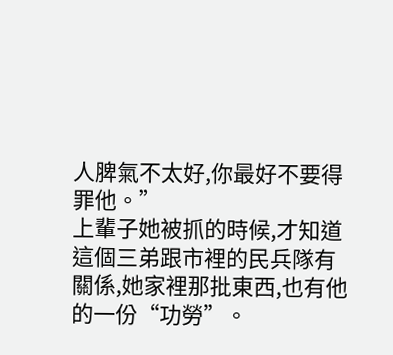人脾氣不太好,你最好不要得罪他。”
上輩子她被抓的時候,才知道這個三弟跟市裡的民兵隊有關係,她家裡那批東西,也有他的一份“功勞”。